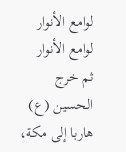لوامع الأنوار
لوامع الأنوار
ثم خرج الحسين (ع) هاربا إلى مكة،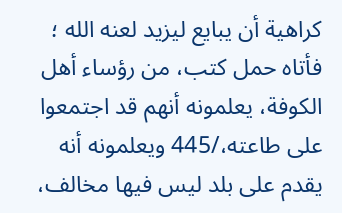كراهية أن يبايع ليزيد لعنه الله ؛ فأتاه حمل كتب، من رؤساء أهل الكوفة، يعلمونه أنهم قد اجتمعوا على طاعته،/445 ويعلمونه أنه يقدم على بلد ليس فيها مخالف،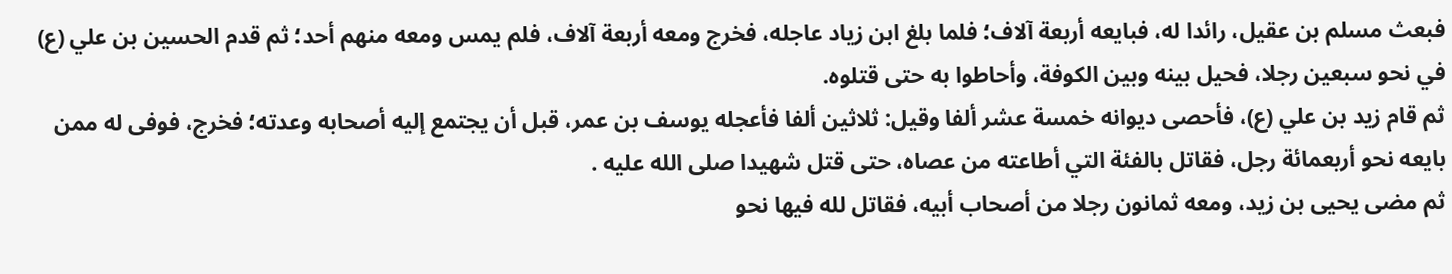فبعث مسلم بن عقيل، رائدا له، فبايعه أربعة آلاف؛ فلما بلغ ابن زياد عاجله، فخرج ومعه أربعة آلاف، فلم يمس ومعه منهم أحد؛ ثم قدم الحسين بن علي (ع) في نحو سبعين رجلا، فحيل بينه وبين الكوفة، وأحاطوا به حتى قتلوه.
ثم قام زيد بن علي (ع)، فأحصى ديوانه خمسة عشر ألفا وقيل: ثلاثين ألفا فأعجله يوسف بن عمر، قبل أن يجتمع إليه أصحابه وعدته؛ فخرج، فوفى له ممن بايعه نحو أربعمائة رجل، فقاتل بالفئة التي أطاعته من عصاه، حتى قتل شهيدا صلى الله عليه .
ثم مضى يحيى بن زيد، ومعه ثمانون رجلا من أصحاب أبيه، فقاتل لله فيها نحو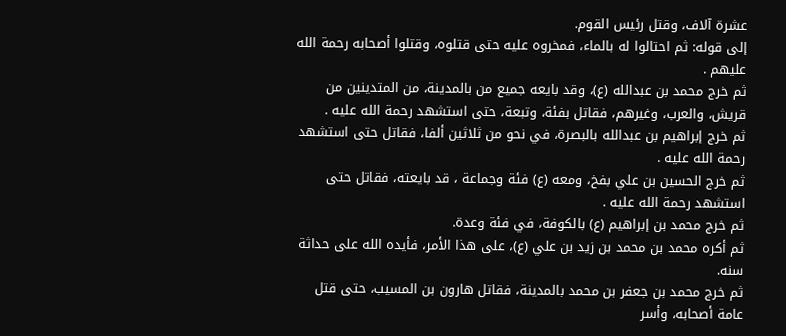عشرة آلاف، وقتل رئيس القوم.
إلى قوله: ثم احتالوا له بالماء، فمخروه عليه حتى قتلوه، وقتلوا أصحابه رحمة الله عليهم .
ثم خرج محمد بن عبدالله (ع)، وقد بايعه جميع من بالمدينة، من المتدينين من قريش، والعرب، وغيرهم، فقاتل بفئة، وتبعة، حتى استشهد رحمة الله عليه .
ثم خرج إبراهيم بن عبدالله بالبصرة، في نحو من ثلاثين ألفا، فقاتل حتى استشهد رحمة الله عليه .
ثم خرج الحسين بن علي بفخ، ومعه (ع) فئة وجماعة ، قد بايعته، فقاتل حتى استشهد رحمة الله عليه .
ثم خرج محمد بن إبراهيم (ع) بالكوفة، في فئة وعدة.
ثم أكره محمد بن محمد بن زيد بن علي (ع)، على هذا الأمر، فأيده الله على حداثة سنه.
ثم خرج محمد بن جعفر بن محمد بالمدينة، فقاتل هارون بن المسيب، حتى قتل عامة أصحابه، وأسر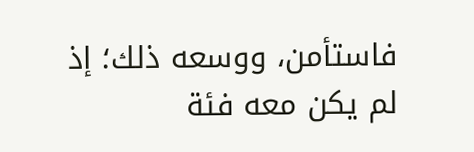فاستأمن، ووسعه ذلك؛ إذ لم يكن معه فئة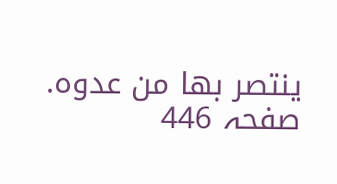ينتصر بها من عدوه.
صفحہ 446